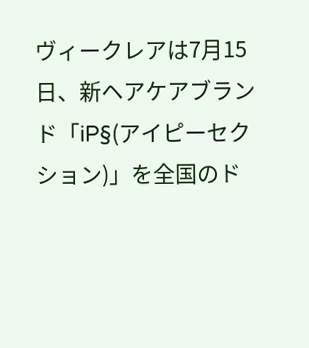ヴィークレアは7月15日、新ヘアケアブランド「iP§(アイピーセクション)」を全国のド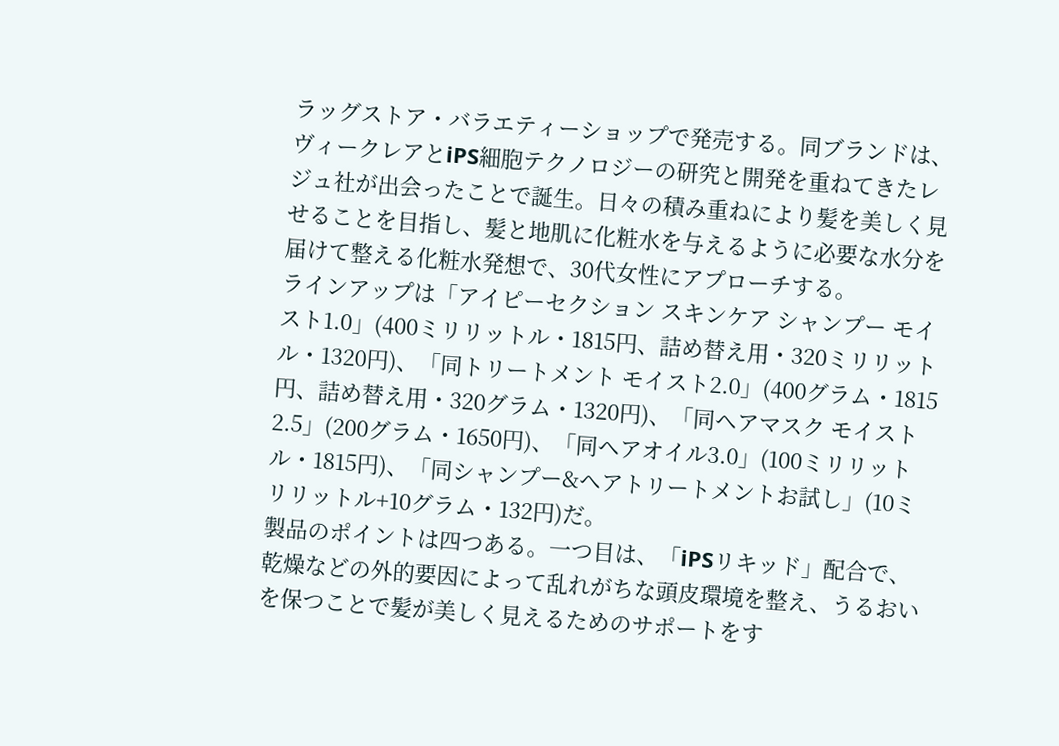ラッグストア・バラエティーショップで発売する。同ブランドは、ヴィークレアとiPS細胞テクノロジーの研究と開発を重ねてきたレジュ社が出会ったことで誕生。日々の積み重ねにより髪を美しく見せることを目指し、髪と地肌に化粧水を与えるように必要な水分を届けて整える化粧水発想で、30代女性にアプローチする。
ラインアップは「アイピーセクション スキンケア シャンプー モイスト1.0」(400ミリリットル・1815円、詰め替え用・320ミリリットル・1320円)、「同トリートメント モイスト2.0」(400グラム・1815円、詰め替え用・320グラム・1320円)、「同ヘアマスク モイスト2.5」(200グラム・1650円)、「同ヘアオイル3.0」(100ミリリットル・1815円)、「同シャンプー&ヘアトリートメントお試し」(10ミリリットル+10グラム・132円)だ。
製品のポイントは四つある。一つ目は、「iPSリキッド」配合で、乾燥などの外的要因によって乱れがちな頭皮環境を整え、うるおいを保つことで髪が美しく見えるためのサポートをす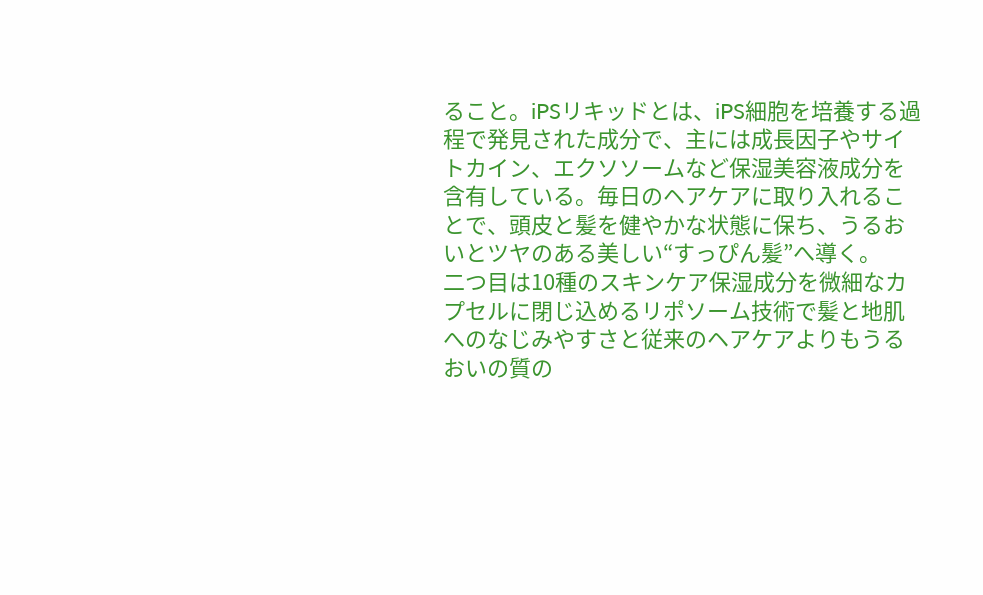ること。iPSリキッドとは、iPS細胞を培養する過程で発見された成分で、主には成長因子やサイトカイン、エクソソームなど保湿美容液成分を含有している。毎日のヘアケアに取り入れることで、頭皮と髪を健やかな状態に保ち、うるおいとツヤのある美しい“すっぴん髪”へ導く。
二つ目は10種のスキンケア保湿成分を微細なカプセルに閉じ込めるリポソーム技術で髪と地肌へのなじみやすさと従来のヘアケアよりもうるおいの質の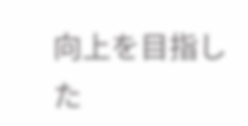向上を目指した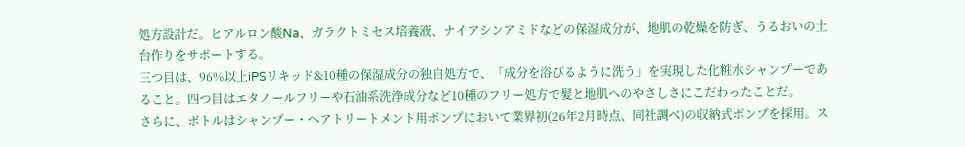処方設計だ。ヒアルロン酸Na、ガラクトミセス培養液、ナイアシンアミドなどの保湿成分が、地肌の乾燥を防ぎ、うるおいの土台作りをサポートする。
三つ目は、96%以上iPSリキッド&10種の保湿成分の独自処方で、「成分を浴びるように洗う」を実現した化粧水シャンプーであること。四つ目はエタノールフリーや石油系洗浄成分など10種のフリー処方で髪と地肌へのやさしさにこだわったことだ。
さらに、ボトルはシャンプー・ヘアトリートメント用ポンプにおいて業界初(26年2月時点、同社調べ)の収納式ポンプを採用。ス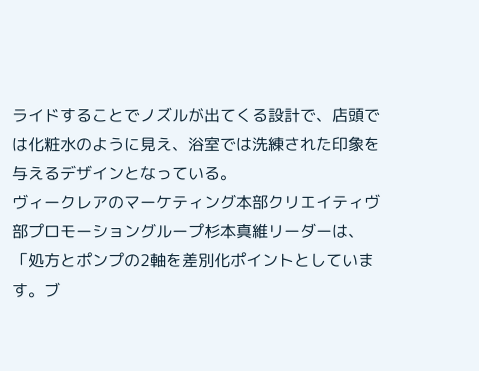ライドすることでノズルが出てくる設計で、店頭では化粧水のように見え、浴室では洗練された印象を与えるデザインとなっている。
ヴィークレアのマーケティング本部クリエイティヴ部プロモーショングループ杉本真維リーダーは、「処方とポンプの2軸を差別化ポイントとしています。ブ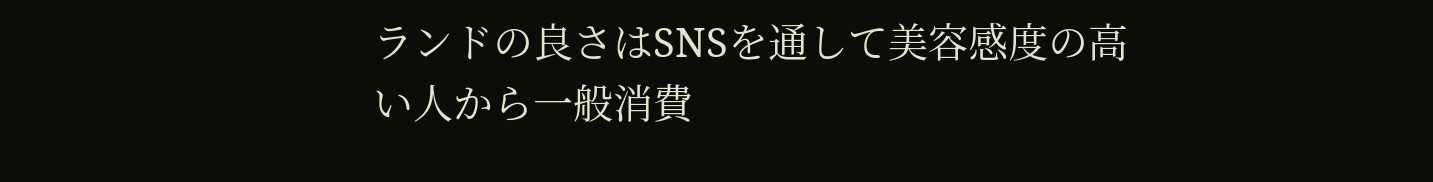ランドの良さはSNSを通して美容感度の高い人から一般消費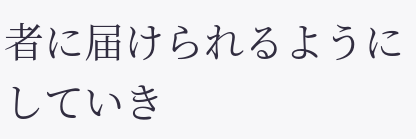者に届けられるようにしていき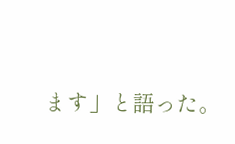ます」と語った。